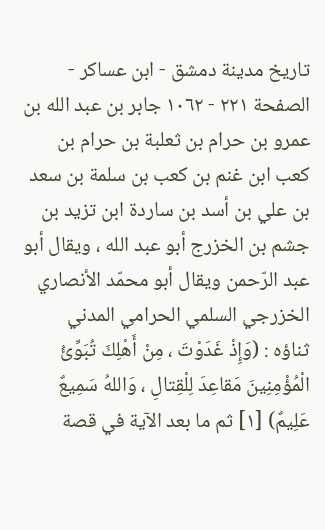تاريخ مدينة دمشق - ابن عساكر - الصفحة ٢٢١ - ١٠٦٢ جابر بن عبد الله بن عمرو بن حرام بن ثعلبة بن حرام بن كعب ابن غنم بن كعب بن سلمة بن سعد بن علي بن أسد بن ساردة ابن تزيد بن جشم بن الخزرج أبو عبد الله ، ويقال أبو عبد الرّحمن ويقال أبو محمّد الأنصاري الخزرجي السلمي الحرامي المدني
ثناؤه : (وَإِذْ غَدَوْتَ ، مِنْ أَهْلِكَ تُبَوِّئُ الْمُؤْمِنِينَ مَقاعِدَ لِلْقِتالِ ، وَاللهُ سَمِيعٌ عَلِيمٌ) [١] ثم ما بعد الآية في قصة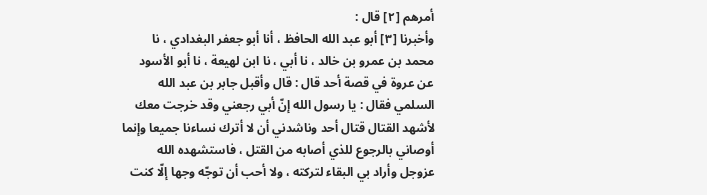أمرهم [٢] قال :
وأخبرنا [٣] أبو عبد الله الحافظ ، أنا أبو جعفر البغدادي ، نا محمد بن عمرو بن خالد ، نا أبي ، نا ابن لهيعة ، نا أبو الأسود عن عروة في قصة أحد قال : قال وأقبل جابر بن عبد الله السلمي فقال : يا رسول الله إنّ أبي رجعني وقد خرجت معك لأشهد القتال قتال أحد وناشدني أن لا أترك نساءنا جميعا وإنما أوصاني بالرجوع للذي أصابه من القتل ، فاستشهده الله عزوجل وأراد بي البقاء لتركته ، ولا أحب أن توجّه وجها إلّا كنت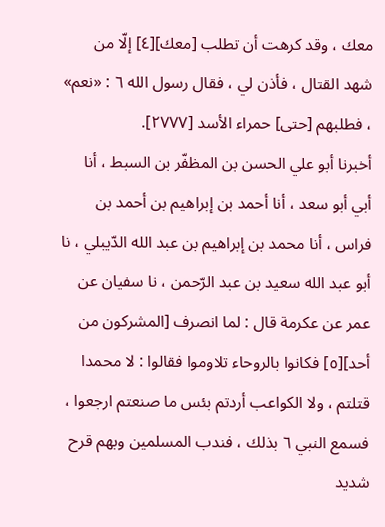معك ، وقد كرهت أن تطلب [معك][٤] إلّا من شهد القتال ، فأذن لي ، فقال رسول الله ٦ : «نعم» ، فطلبهم [حتى] حمراء الأسد [٢٧٧٧].
أخبرنا أبو علي الحسن بن المظفّر بن السبط ، أنا أبي أبو سعد ، أنا أحمد بن إبراهيم بن أحمد بن فراس ، أنا محمد بن إبراهيم بن عبد الله الدّيبلي ، نا أبو عبد الله سعيد بن عبد الرّحمن ، نا سفيان عن عمر عن عكرمة قال : لما انصرف [المشركون من أحد][٥] فكانوا بالروحاء تلاوموا فقالوا : لا محمدا قتلتم ، ولا الكواعب أردتم بئس ما صنعتم ارجعوا ، فسمع النبي ٦ بذلك ، فندب المسلمين وبهم قرح شديد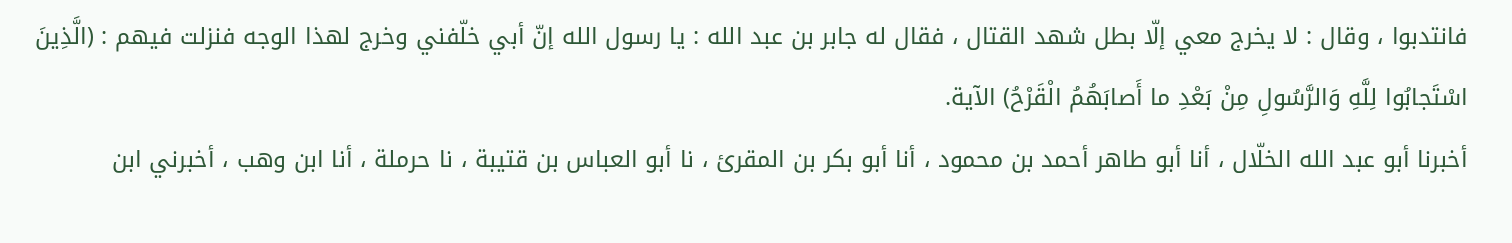فانتدبوا ، وقال : لا يخرج معي إلّا بطل شهد القتال ، فقال له جابر بن عبد الله : يا رسول الله إنّ أبي خلّفني وخرج لهذا الوجه فنزلت فيهم : (الَّذِينَ اسْتَجابُوا لِلَّهِ وَالرَّسُولِ مِنْ بَعْدِ ما أَصابَهُمُ الْقَرْحُ) الآية.
أخبرنا أبو عبد الله الخلّال ، أنا أبو طاهر أحمد بن محمود ، أنا أبو بكر بن المقرئ ، نا أبو العباس بن قتيبة ، نا حرملة ، أنا ابن وهب ، أخبرني ابن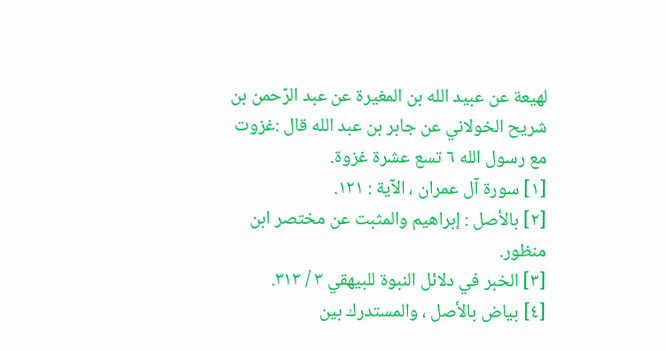لهيعة عن عبيد الله بن المغيرة عن عبد الرّحمن بن شريح الخولاني عن جابر بن عبد الله قال :غزوت مع رسول الله ٦ تسع عشرة غزوة.
[١] سورة آل عمران ، الآية : ١٢١.
[٢] بالأصل : إبراهيم والمثبت عن مختصر ابن منظور.
[٣] الخبر في دلائل النبوة للبيهقي ٣ / ٣١٣.
[٤] بياض بالأصل ، والمستدرك بين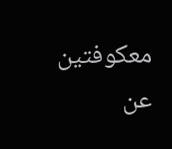معكوفتين عن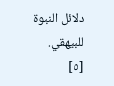دلائل النبوة للبيهقي.
[٥]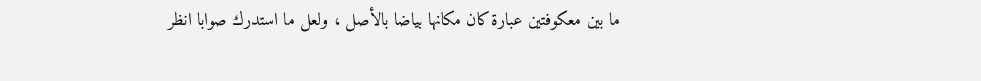ما بين معكوفتين عبارة كان مكانها بياضا بالأصل ، ولعل ما استدرك صوابا انظر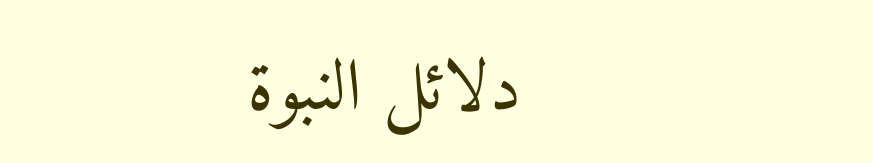دلائل النبوة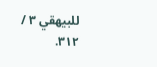للبيهقي ٣ / ٣١٢.